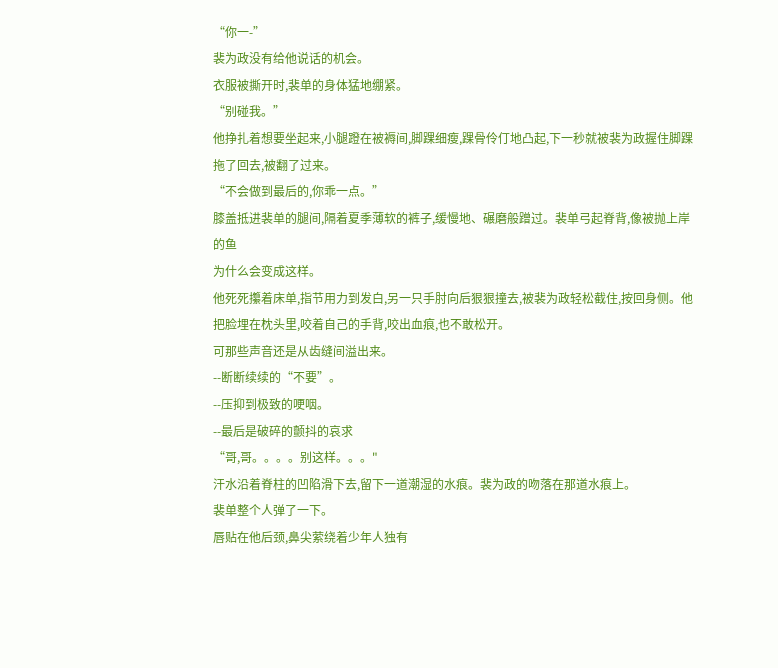“你一-”
裴为政没有给他说话的机会。
衣服被撕开时,裴单的身体猛地绷紧。
“别碰我。”
他挣扎着想要坐起来,小腿蹬在被褥间,脚踝细瘦,踝骨伶仃地凸起,下一秒就被裴为政握住脚踝拖了回去,被翻了过来。
“不会做到最后的,你乖一点。”
膝盖抵进裴单的腿间,隔着夏季薄软的裤子,缓慢地、碾磨般蹭过。裴单弓起脊背,像被抛上岸的鱼
为什么会变成这样。
他死死攥着床单,指节用力到发白,另一只手肘向后狠狠撞去,被裴为政轻松截住,按回身侧。他把脸埋在枕头里,咬着自己的手背,咬出血痕,也不敢松开。
可那些声音还是从齿缝间溢出来。
--断断续续的“不要”。
--压抑到极致的哽咽。
--最后是破碎的颤抖的哀求
“哥,哥。。。。别这样。。。"
汗水沿着脊柱的凹陷滑下去,留下一道潮湿的水痕。裴为政的吻落在那道水痕上。
裴单整个人弹了一下。
唇贴在他后颈,鼻尖萦绕着少年人独有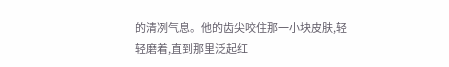的清冽气息。他的齿尖咬住那一小块皮肤,轻轻磨着,直到那里泛起红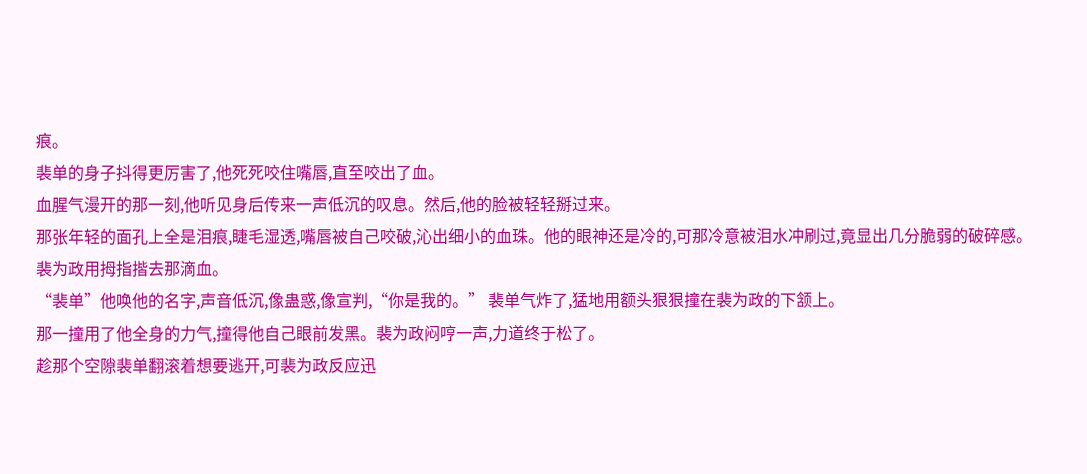痕。
裴单的身子抖得更厉害了,他死死咬住嘴唇,直至咬出了血。
血腥气漫开的那一刻,他听见身后传来一声低沉的叹息。然后,他的脸被轻轻掰过来。
那张年轻的面孔上全是泪痕,睫毛湿透,嘴唇被自己咬破,沁出细小的血珠。他的眼神还是冷的,可那冷意被泪水冲刷过,竟显出几分脆弱的破碎感。
裴为政用拇指揩去那滴血。
“裴单”他唤他的名字,声音低沉,像蛊惑,像宣判,“你是我的。” 裴单气炸了,猛地用额头狠狠撞在裴为政的下颔上。
那一撞用了他全身的力气,撞得他自己眼前发黑。裴为政闷哼一声,力道终于松了。
趁那个空隙裴单翻滚着想要逃开,可裴为政反应迅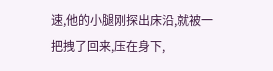速,他的小腿刚探出床沿,就被一把拽了回来,压在身下,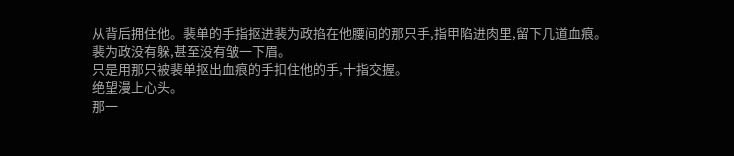从背后拥住他。裴单的手指抠进裴为政掐在他腰间的那只手,指甲陷进肉里,留下几道血痕。
裴为政没有躲,甚至没有皱一下眉。
只是用那只被裴单抠出血痕的手扣住他的手,十指交握。
绝望漫上心头。
那一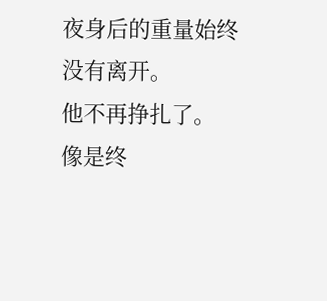夜身后的重量始终没有离开。
他不再挣扎了。
像是终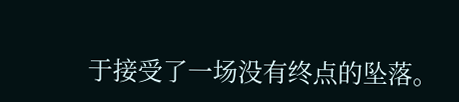于接受了一场没有终点的坠落。